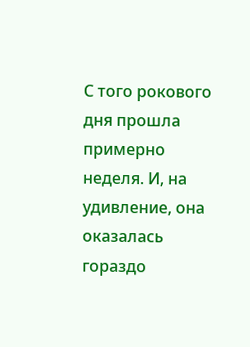С того рокового дня прошла примерно неделя. И, на удивление, она оказалась гораздо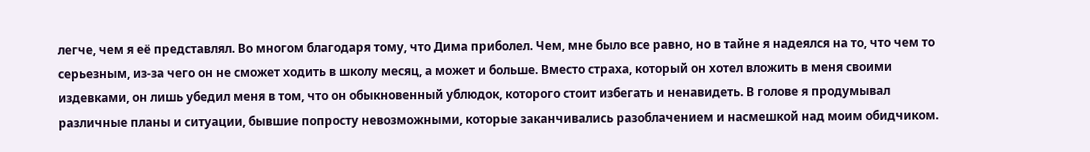легче, чем я её представлял. Во многом благодаря тому, что Дима приболел. Чем, мне было все равно, но в тайне я надеялся на то, что чем то серьезным, из-за чего он не сможет ходить в школу месяц, а может и больше. Вместо страха, который он хотел вложить в меня своими издевками, он лишь убедил меня в том, что он обыкновенный ублюдок, которого стоит избегать и ненавидеть. В голове я продумывал различные планы и ситуации, бывшие попросту невозможными, которые заканчивались разоблачением и насмешкой над моим обидчиком.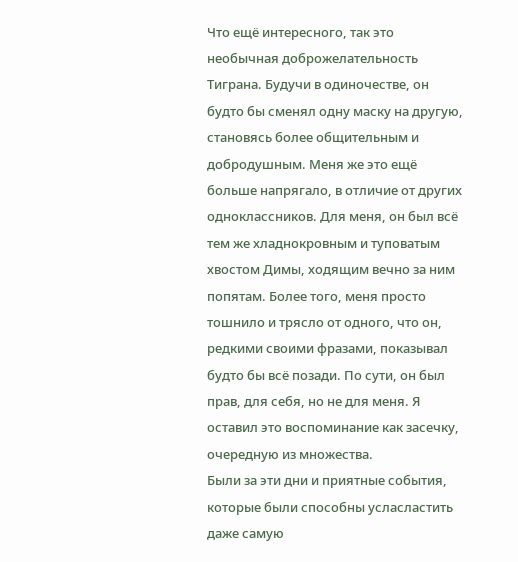Что ещё интересного, так это необычная доброжелательность Тиграна. Будучи в одиночестве, он будто бы сменял одну маску на другую, становясь более общительным и добродушным. Меня же это ещё больше напрягало, в отличие от других одноклассников. Для меня, он был всё тем же хладнокровным и туповатым хвостом Димы, ходящим вечно за ним попятам. Более того, меня просто тошнило и трясло от одного, что он, редкими своими фразами, показывал будто бы всё позади. По сути, он был прав, для себя, но не для меня. Я оставил это воспоминание как засечку, очередную из множества.
Были за эти дни и приятные события, которые были способны усласластить даже самую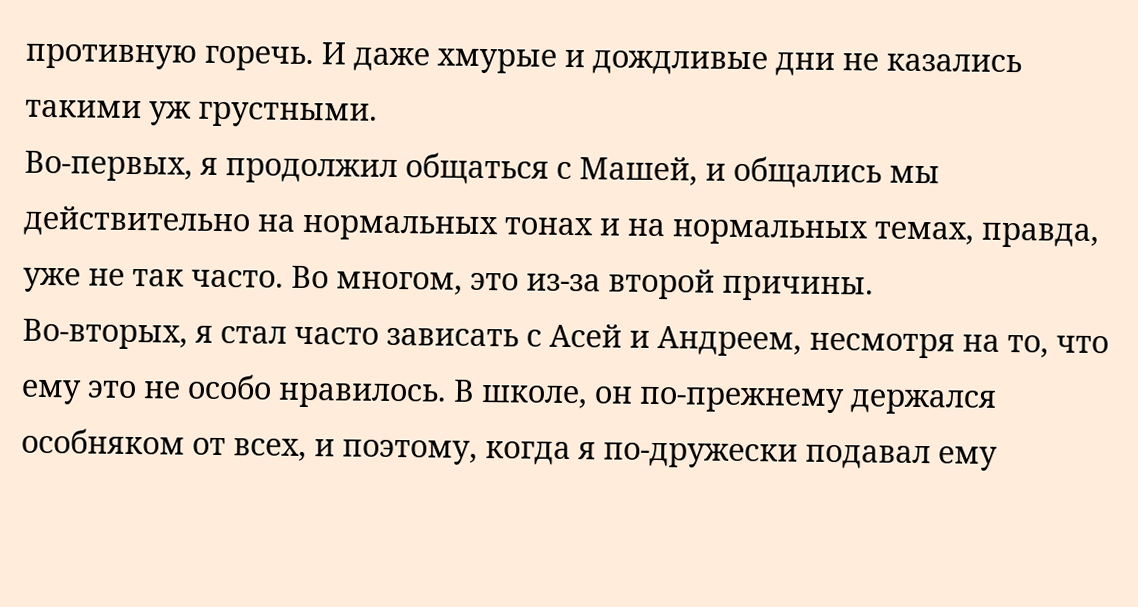противную горечь. И даже хмурые и дождливые дни не казались такими уж грустными.
Во-первых, я продолжил общаться с Машей, и общались мы действительно на нормальных тонах и на нормальных темах, правда, уже не так часто. Во многом, это из-за второй причины.
Во-вторых, я стал часто зависать с Асей и Андреем, несмотря на то, что ему это не особо нравилось. В школе, он по-прежнему держался особняком от всех, и поэтому, когда я по-дружески подавал ему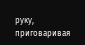руку, приговаривая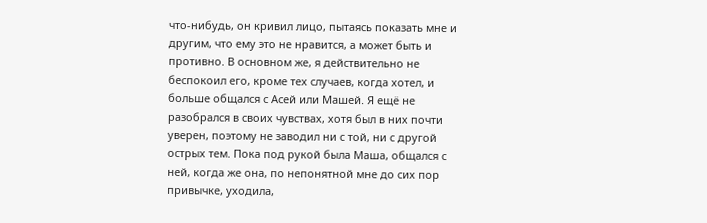что-нибудь, он кривил лицо, пытаясь показать мне и другим, что ему это не нравится, а может быть и противно. В основном же, я действительно не беспокоил его, кроме тех случаев, когда хотел, и больше общался с Асей или Машей. Я ещё не разобрался в своих чувствах, хотя был в них почти уверен, поэтому не заводил ни с той, ни с другой острых тем. Пока под рукой была Маша, общался с ней, когда же она, по непонятной мне до сих пор привычке, уходила,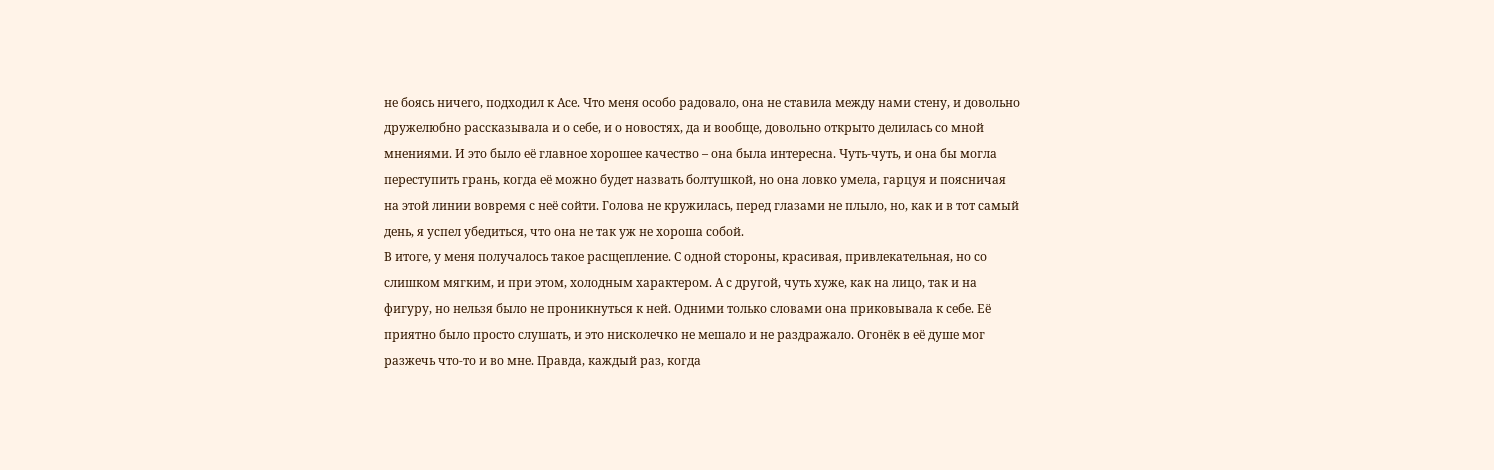не боясь ничего, подходил к Асе. Что меня особо радовало, она не ставила между нами стену, и довольно дружелюбно рассказывала и о себе, и о новостях, да и вообще, довольно открыто делилась со мной мнениями. И это было её главное хорошее качество – она была интересна. Чуть-чуть, и она бы могла переступить грань, когда её можно будет назвать болтушкой, но она ловко умела, гарцуя и поясничая на этой линии вовремя с неё сойти. Голова не кружилась, перед глазами не плыло, но, как и в тот самый день, я успел убедиться, что она не так уж не хороша собой.
В итоге, у меня получалось такое расщепление. С одной стороны, красивая, привлекательная, но со слишком мягким, и при этом, холодным характером. А с другой, чуть хуже, как на лицо, так и на фигуру, но нельзя было не проникнуться к ней. Одними только словами она приковывала к себе. Её приятно было просто слушать, и это нисколечко не мешало и не раздражало. Огонёк в её душе мог разжечь что-то и во мне. Правда, каждый раз, когда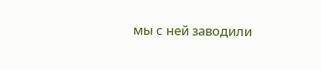мы с ней заводили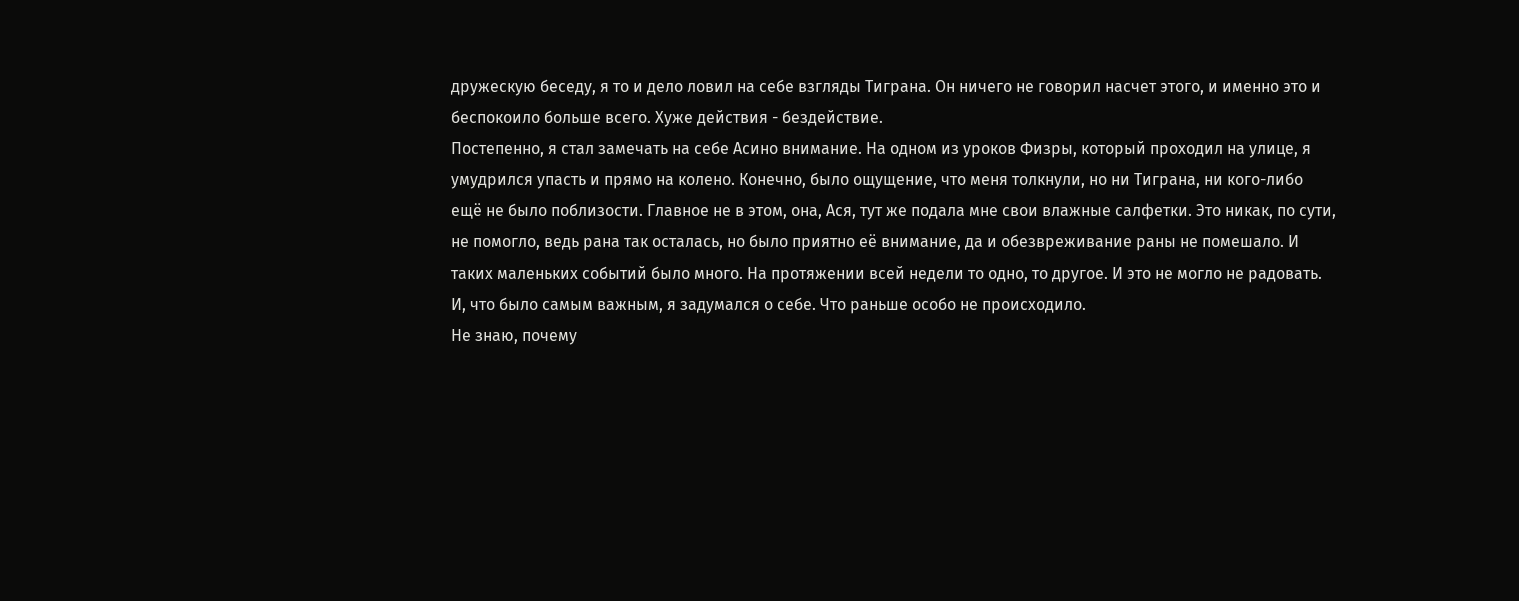дружескую беседу, я то и дело ловил на себе взгляды Тиграна. Он ничего не говорил насчет этого, и именно это и беспокоило больше всего. Хуже действия - бездействие.
Постепенно, я стал замечать на себе Асино внимание. На одном из уроков Физры, который проходил на улице, я умудрился упасть и прямо на колено. Конечно, было ощущение, что меня толкнули, но ни Тиграна, ни кого-либо ещё не было поблизости. Главное не в этом, она, Ася, тут же подала мне свои влажные салфетки. Это никак, по сути, не помогло, ведь рана так осталась, но было приятно её внимание, да и обезвреживание раны не помешало. И таких маленьких событий было много. На протяжении всей недели то одно, то другое. И это не могло не радовать. И, что было самым важным, я задумался о себе. Что раньше особо не происходило.
Не знаю, почему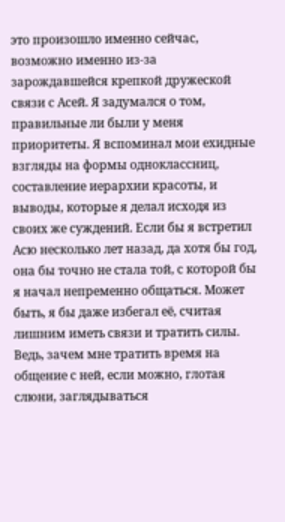это произошло именно сейчас, возможно именно из-за зарождавшейся крепкой дружеской связи с Асей. Я задумался о том, правильные ли были у меня приоритеты. Я вспоминал мои ехидные взгляды на формы одноклассниц, составление иерархии красоты, и выводы, которые я делал исходя из своих же суждений. Если бы я встретил Асю несколько лет назад, да хотя бы год, она бы точно не стала той, с которой бы я начал непременно общаться. Может быть, я бы даже избегал её, считая лишним иметь связи и тратить силы. Ведь, зачем мне тратить время на общение с ней, если можно, глотая слюни, заглядываться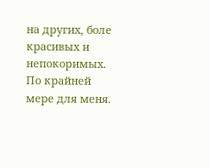на других, боле красивых и непокоримых. По крайней мере для меня.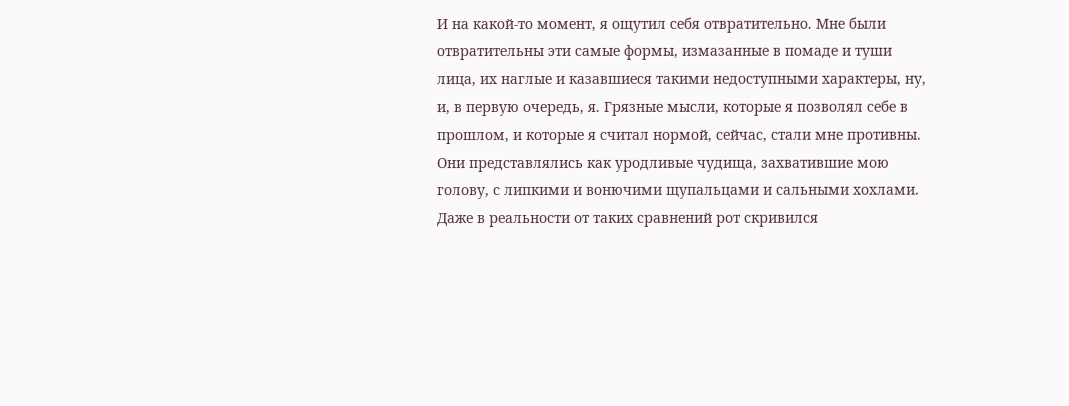И на какой-то момент, я ощутил себя отвратительно. Мне были отвратительны эти самые формы, измазанные в помаде и туши лица, их наглые и казавшиеся такими недоступными характеры, ну, и, в первую очередь, я. Грязные мысли, которые я позволял себе в прошлом, и которые я считал нормой, сейчас, стали мне противны. Они представлялись как уродливые чудища, захватившие мою голову, с липкими и вонючими щупальцами и сальными хохлами. Даже в реальности от таких сравнений рот скривился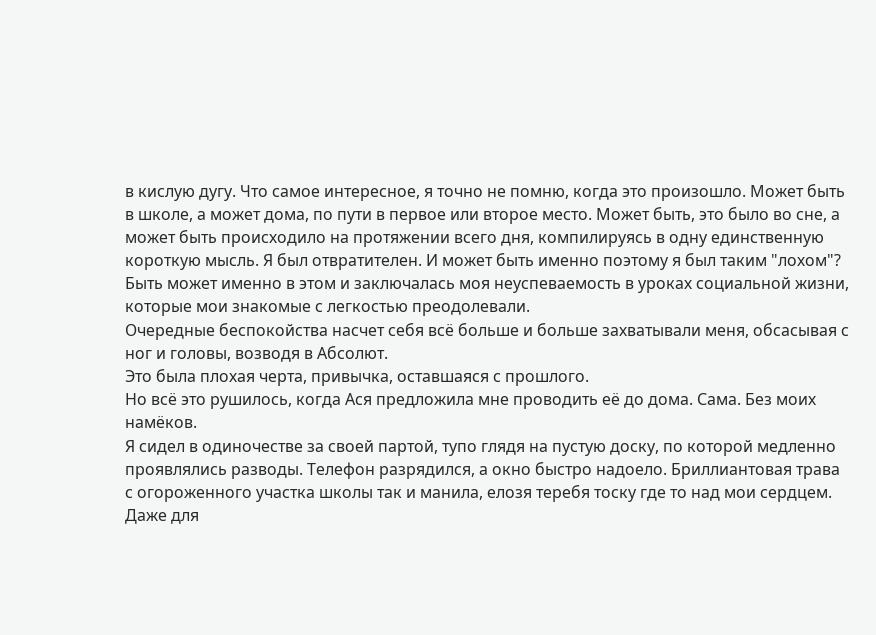в кислую дугу. Что самое интересное, я точно не помню, когда это произошло. Может быть в школе, а может дома, по пути в первое или второе место. Может быть, это было во сне, а может быть происходило на протяжении всего дня, компилируясь в одну единственную короткую мысль. Я был отвратителен. И может быть именно поэтому я был таким "лохом"? Быть может именно в этом и заключалась моя неуспеваемость в уроках социальной жизни, которые мои знакомые с легкостью преодолевали.
Очередные беспокойства насчет себя всё больше и больше захватывали меня, обсасывая с ног и головы, возводя в Абсолют.
Это была плохая черта, привычка, оставшаяся с прошлого.
Но всё это рушилось, когда Ася предложила мне проводить её до дома. Сама. Без моих намёков.
Я сидел в одиночестве за своей партой, тупо глядя на пустую доску, по которой медленно проявлялись разводы. Телефон разрядился, а окно быстро надоело. Бриллиантовая трава с огороженного участка школы так и манила, елозя теребя тоску где то над мои сердцем. Даже для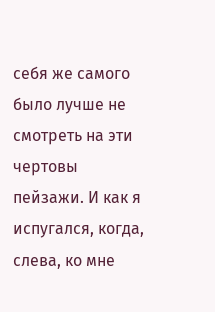себя же самого было лучше не смотреть на эти чертовы пейзажи. И как я испугался, когда, слева, ко мне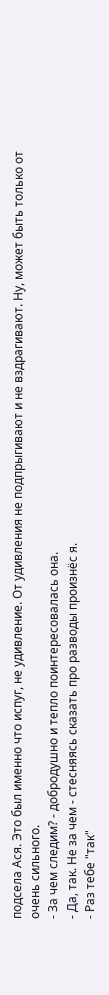подсела Ася. Это был именно что испуг, не удивление. От удивления не подпрыгивают и не вздрагивают. Ну, может быть только от очень сильного.
- За чем следим? - добродушно и тепло поинтересовалась она.
- Да, так. Не за чем - стесняясь сказать про разводы произнёс я.
- Раз тебе "так"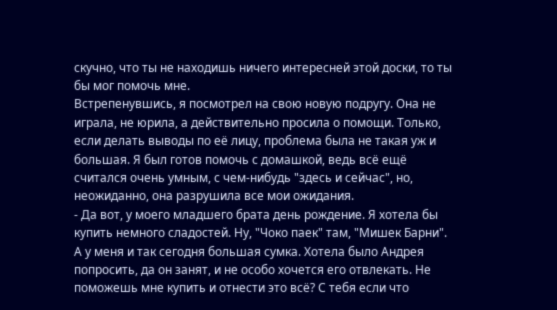скучно, что ты не находишь ничего интересней этой доски, то ты бы мог помочь мне.
Встрепенувшись, я посмотрел на свою новую подругу. Она не играла, не юрила, а действительно просила о помощи. Только, если делать выводы по её лицу, проблема была не такая уж и большая. Я был готов помочь с домашкой, ведь всё ещё считался очень умным, с чем-нибудь "здесь и сейчас", но, неожиданно, она разрушила все мои ожидания.
- Да вот, у моего младшего брата день рождение. Я хотела бы купить немного сладостей. Ну, "Чоко паек" там, "Мишек Барни". А у меня и так сегодня большая сумка. Хотела было Андрея попросить, да он занят, и не особо хочется его отвлекать. Не поможешь мне купить и отнести это всё? С тебя если что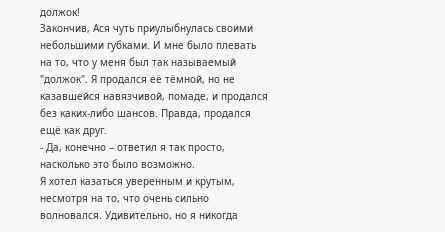должок!
Закончив, Ася чуть приулыбнулась своими небольшими губками. И мне было плевать на то, что у меня был так называемый "должок". Я продался её тёмной, но не казавшейся навязчивой, помаде, и продался без каких-либо шансов. Правда, продался ещё как друг.
- Да, конечно – ответил я так просто, насколько это было возможно.
Я хотел казаться уверенным и крутым, несмотря на то, что очень сильно волновался. Удивительно, но я никогда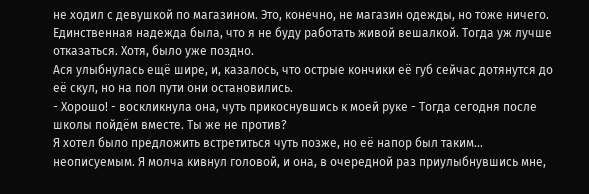не ходил с девушкой по магазином. Это, конечно, не магазин одежды, но тоже ничего. Единственная надежда была, что я не буду работать живой вешалкой. Тогда уж лучше отказаться. Хотя, было уже поздно.
Ася улыбнулась ещё шире, и, казалось, что острые кончики её губ сейчас дотянутся до её скул, но на пол пути они остановились.
- Хорошо! - воскликнула она, чуть прикоснувшись к моей руке - Тогда сегодня после школы пойдём вместе. Ты же не против?
Я хотел было предложить встретиться чуть позже, но её напор был таким... неописуемым. Я молча кивнул головой, и она, в очередной раз приулыбнувшись мне,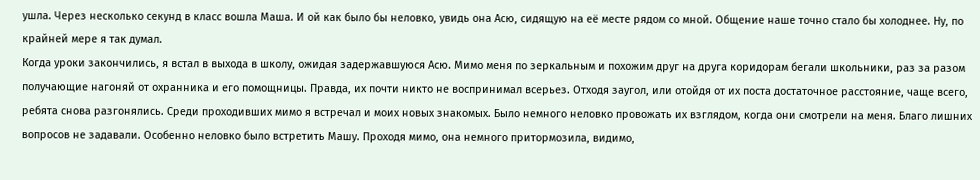ушла. Через несколько секунд в класс вошла Маша. И ой как было бы неловко, увидь она Асю, сидящую на её месте рядом со мной. Общение наше точно стало бы холоднее. Ну, по крайней мере я так думал.
Когда уроки закончились, я встал в выхода в школу, ожидая задержавшуюся Асю. Мимо меня по зеркальным и похожим друг на друга коридорам бегали школьники, раз за разом получающие нагоняй от охранника и его помощницы. Правда, их почти никто не воспринимал всерьез. Отходя заугол, или отойдя от их поста достаточное расстояние, чаще всего, ребята снова разгонялись. Среди проходивших мимо я встречал и моих новых знакомых. Было немного неловко провожать их взглядом, когда они смотрели на меня. Благо лишних вопросов не задавали. Особенно неловко было встретить Машу. Проходя мимо, она немного притормозила, видимо,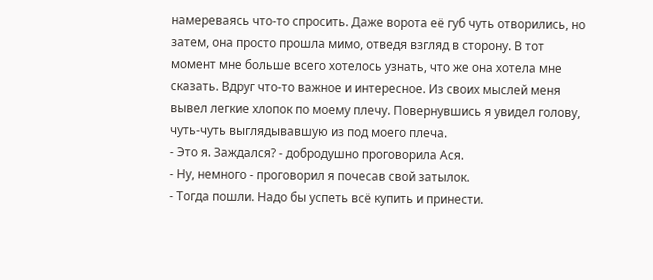намереваясь что-то спросить. Даже ворота её губ чуть отворились, но затем, она просто прошла мимо, отведя взгляд в сторону. В тот момент мне больше всего хотелось узнать, что же она хотела мне сказать. Вдруг что-то важное и интересное. Из своих мыслей меня вывел легкие хлопок по моему плечу. Повернувшись я увидел голову, чуть-чуть выглядывавшую из под моего плеча.
- Это я. Заждался? - добродушно проговорила Ася.
- Ну, немного - проговорил я почесав свой затылок.
- Тогда пошли. Надо бы успеть всё купить и принести.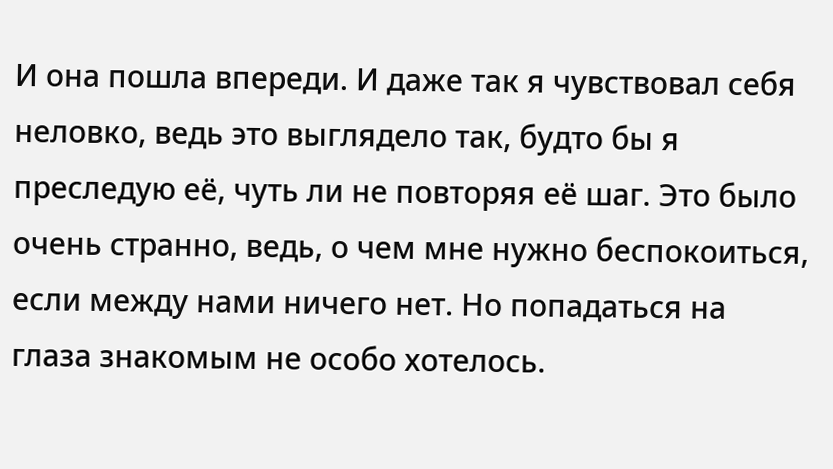И она пошла впереди. И даже так я чувствовал себя неловко, ведь это выглядело так, будто бы я преследую её, чуть ли не повторяя её шаг. Это было очень странно, ведь, о чем мне нужно беспокоиться, если между нами ничего нет. Но попадаться на глаза знакомым не особо хотелось.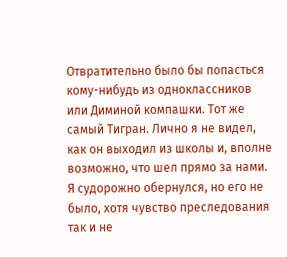Отвратительно было бы попасться кому-нибудь из одноклассников или Диминой компашки. Тот же самый Тигран. Лично я не видел, как он выходил из школы и, вполне возможно, что шел прямо за нами.
Я судорожно обернулся, но его не было, хотя чувство преследования так и не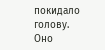покидало голову. Оно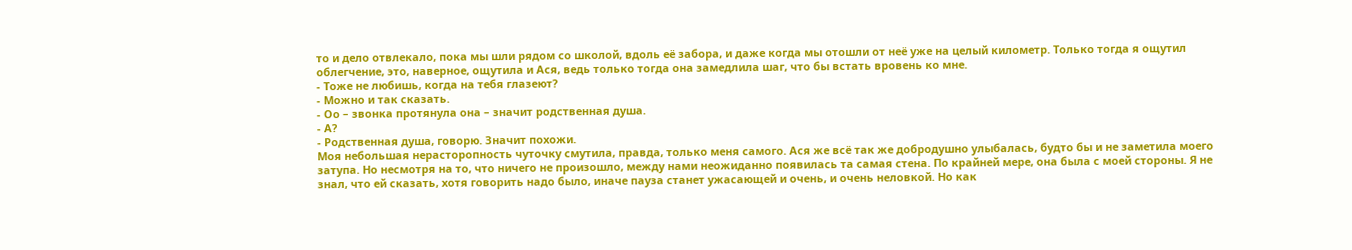то и дело отвлекало, пока мы шли рядом со школой, вдоль её забора, и даже когда мы отошли от неё уже на целый километр. Только тогда я ощутил облегчение, это, наверное, ощутила и Ася, ведь только тогда она замедлила шаг, что бы встать вровень ко мне.
- Тоже не любишь, когда на тебя глазеют?
- Можно и так сказать.
- Оо – звонка протянула она – значит родственная душа.
- А?
- Родственная душа, говорю. Значит похожи.
Моя небольшая нерасторопность чуточку смутила, правда, только меня самого. Ася же всё так же добродушно улыбалась, будто бы и не заметила моего затупа. Но несмотря на то, что ничего не произошло, между нами неожиданно появилась та самая стена. По крайней мере, она была с моей стороны. Я не знал, что ей сказать, хотя говорить надо было, иначе пауза станет ужасающей и очень, и очень неловкой. Но как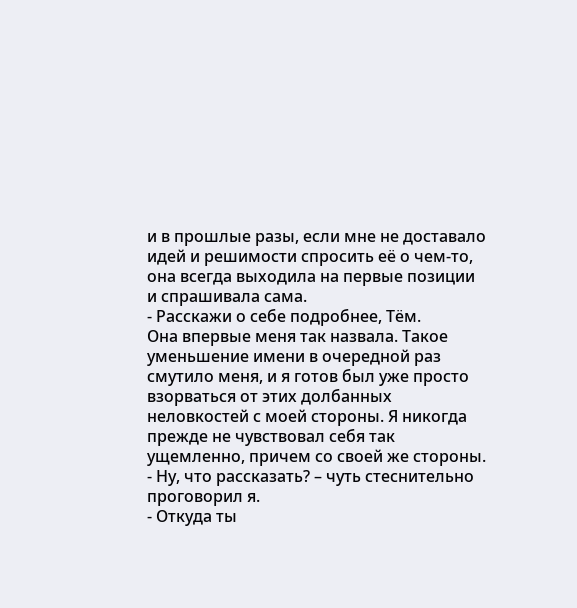и в прошлые разы, если мне не доставало идей и решимости спросить её о чем-то, она всегда выходила на первые позиции и спрашивала сама.
- Расскажи о себе подробнее, Тём.
Она впервые меня так назвала. Такое уменьшение имени в очередной раз смутило меня, и я готов был уже просто взорваться от этих долбанных неловкостей с моей стороны. Я никогда прежде не чувствовал себя так ущемленно, причем со своей же стороны.
- Ну, что рассказать? – чуть стеснительно проговорил я.
- Откуда ты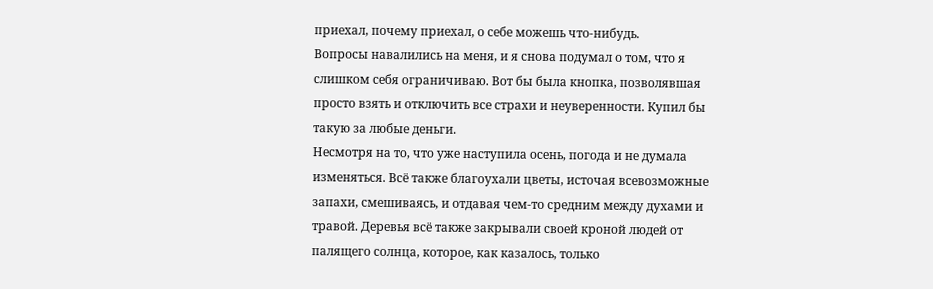приехал, почему приехал, о себе можешь что-нибудь.
Вопросы навалились на меня, и я снова подумал о том, что я слишком себя ограничиваю. Вот бы была кнопка, позволявшая просто взять и отключить все страхи и неуверенности. Купил бы такую за любые деньги.
Несмотря на то, что уже наступила осень, погода и не думала изменяться. Всё также благоухали цветы, источая всевозможные запахи, смешиваясь, и отдавая чем-то средним между духами и травой. Деревья всё также закрывали своей кроной людей от палящего солнца, которое, как казалось, только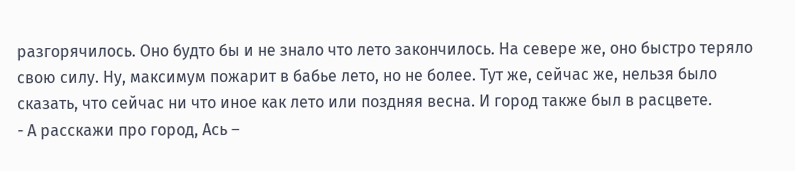разгорячилось. Оно будто бы и не знало что лето закончилось. На севере же, оно быстро теряло свою силу. Ну, максимум пожарит в бабье лето, но не более. Тут же, сейчас же, нельзя было сказать, что сейчас ни что иное как лето или поздняя весна. И город также был в расцвете.
- А расскажи про город, Ась –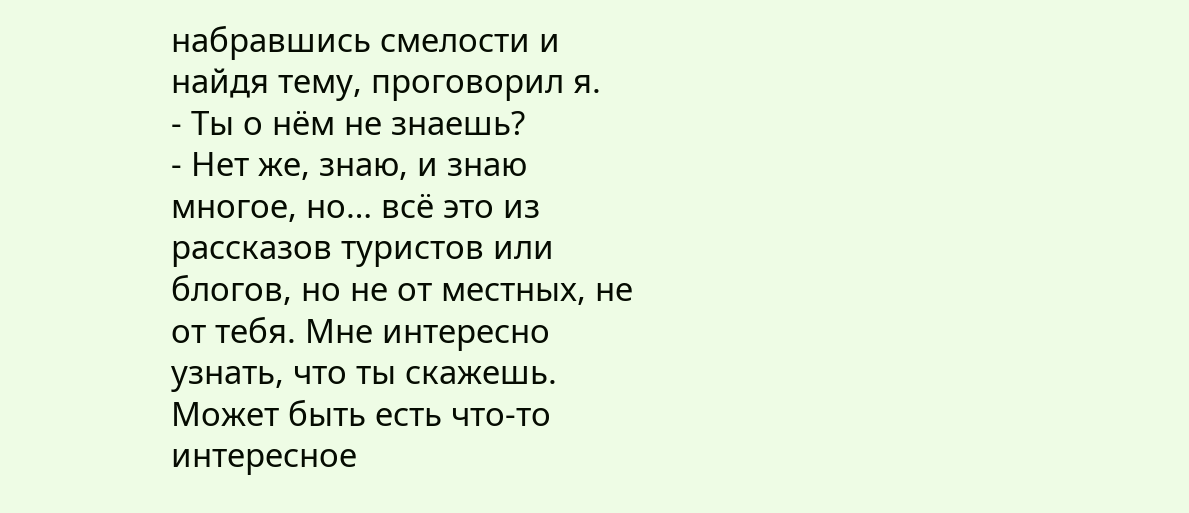набравшись смелости и найдя тему, проговорил я.
- Ты о нём не знаешь?
- Нет же, знаю, и знаю многое, но… всё это из рассказов туристов или блогов, но не от местных, не от тебя. Мне интересно узнать, что ты скажешь. Может быть есть что-то интересное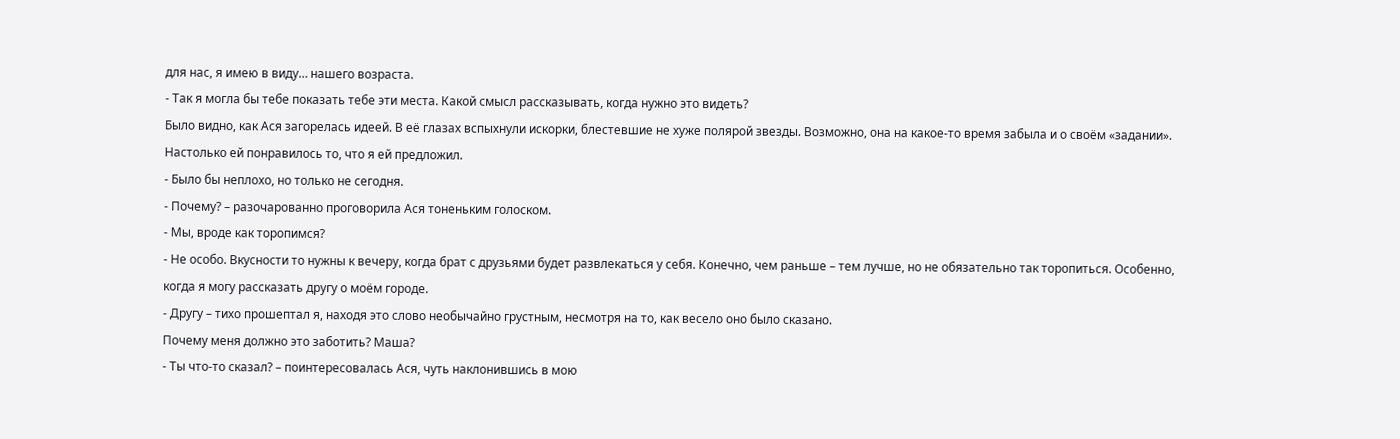для нас, я имею в виду… нашего возраста.
- Так я могла бы тебе показать тебе эти места. Какой смысл рассказывать, когда нужно это видеть?
Было видно, как Ася загорелась идеей. В её глазах вспыхнули искорки, блестевшие не хуже полярой звезды. Возможно, она на какое-то время забыла и о своём «задании». Настолько ей понравилось то, что я ей предложил.
- Было бы неплохо, но только не сегодня.
- Почему? – разочарованно проговорила Ася тоненьким голоском.
- Мы, вроде как торопимся?
- Не особо. Вкусности то нужны к вечеру, когда брат с друзьями будет развлекаться у себя. Конечно, чем раньше – тем лучше, но не обязательно так торопиться. Особенно, когда я могу рассказать другу о моём городе.
- Другу – тихо прошептал я, находя это слово необычайно грустным, несмотря на то, как весело оно было сказано.
Почему меня должно это заботить? Маша?
- Ты что-то сказал? – поинтересовалась Ася, чуть наклонившись в мою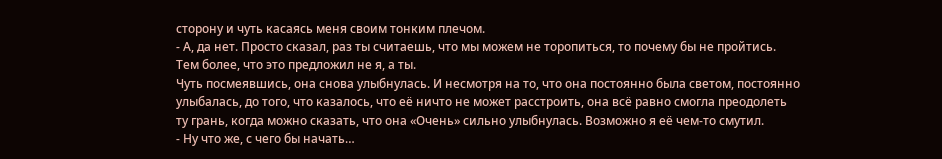сторону и чуть касаясь меня своим тонким плечом.
- А, да нет. Просто сказал, раз ты считаешь, что мы можем не торопиться, то почему бы не пройтись. Тем более, что это предложил не я, а ты.
Чуть посмеявшись, она снова улыбнулась. И несмотря на то, что она постоянно была светом, постоянно улыбалась, до того, что казалось, что её ничто не может расстроить, она всё равно смогла преодолеть ту грань, когда можно сказать, что она «Очень» сильно улыбнулась. Возможно я её чем-то смутил.
- Ну что же, с чего бы начать…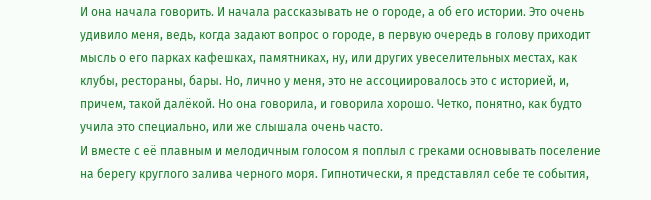И она начала говорить. И начала рассказывать не о городе, а об его истории. Это очень удивило меня, ведь, когда задают вопрос о городе, в первую очередь в голову приходит мысль о его парках кафешках, памятниках, ну, или других увеселительных местах, как клубы, рестораны, бары. Но, лично у меня, это не ассоциировалось это с историей, и, причем, такой далёкой. Но она говорила, и говорила хорошо. Четко, понятно, как будто учила это специально, или же слышала очень часто.
И вместе с её плавным и мелодичным голосом я поплыл с греками основывать поселение на берегу круглого залива черного моря. Гипнотически, я представлял себе те события,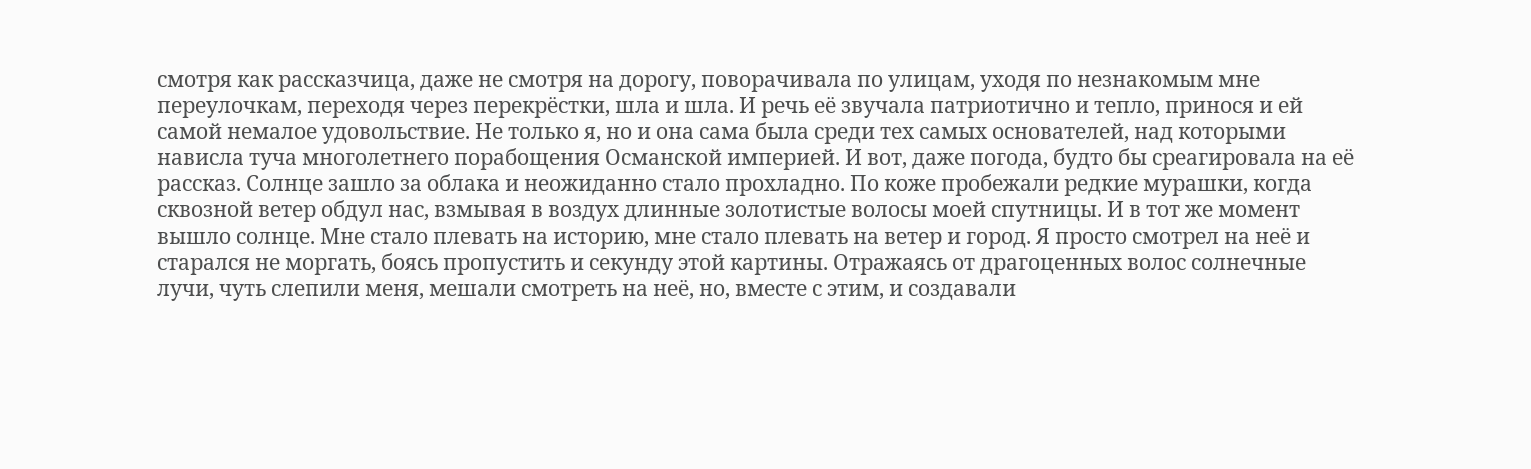смотря как рассказчица, даже не смотря на дорогу, поворачивала по улицам, уходя по незнакомым мне переулочкам, переходя через перекрёстки, шла и шла. И речь её звучала патриотично и тепло, принося и ей самой немалое удовольствие. Не только я, но и она сама была среди тех самых основателей, над которыми нависла туча многолетнего порабощения Османской империей. И вот, даже погода, будто бы среагировала на её рассказ. Солнце зашло за облака и неожиданно стало прохладно. По коже пробежали редкие мурашки, когда сквозной ветер обдул нас, взмывая в воздух длинные золотистые волосы моей спутницы. И в тот же момент вышло солнце. Мне стало плевать на историю, мне стало плевать на ветер и город. Я просто смотрел на неё и старался не моргать, боясь пропустить и секунду этой картины. Отражаясь от драгоценных волос солнечные лучи, чуть слепили меня, мешали смотреть на неё, но, вместе с этим, и создавали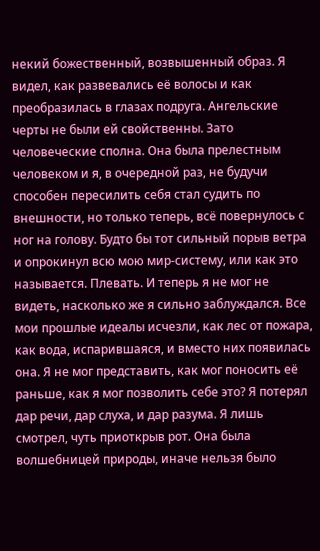некий божественный, возвышенный образ. Я видел, как развевались её волосы и как преобразилась в глазах подруга. Ангельские черты не были ей свойственны. Зато человеческие сполна. Она была прелестным человеком и я, в очередной раз, не будучи способен пересилить себя стал судить по внешности, но только теперь, всё повернулось с ног на голову. Будто бы тот сильный порыв ветра и опрокинул всю мою мир-систему, или как это называется. Плевать. И теперь я не мог не видеть, насколько же я сильно заблуждался. Все мои прошлые идеалы исчезли, как лес от пожара, как вода, испарившаяся, и вместо них появилась она. Я не мог представить, как мог поносить её раньше, как я мог позволить себе это? Я потерял дар речи, дар слуха, и дар разума. Я лишь смотрел, чуть приоткрыв рот. Она была волшебницей природы, иначе нельзя было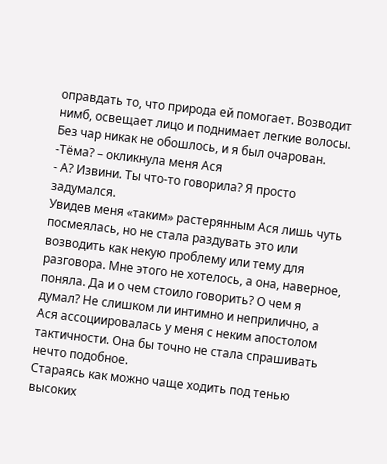оправдать то, что природа ей помогает. Возводит нимб, освещает лицо и поднимает легкие волосы. Без чар никак не обошлось, и я был очарован.
-Тёма? – окликнула меня Ася
- А? Извини. Ты что-то говорила? Я просто задумался.
Увидев меня «таким» растерянным Ася лишь чуть посмеялась, но не стала раздувать это или возводить как некую проблему или тему для разговора. Мне этого не хотелось, а она, наверное, поняла. Да и о чем стоило говорить? О чем я думал? Не слишком ли интимно и неприлично, а Ася ассоциировалась у меня с неким апостолом тактичности. Она бы точно не стала спрашивать нечто подобное.
Стараясь как можно чаще ходить под тенью высоких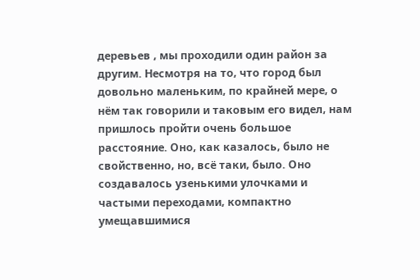деревьев , мы проходили один район за другим. Несмотря на то, что город был довольно маленьким, по крайней мере, о нём так говорили и таковым его видел, нам пришлось пройти очень большое расстояние. Оно, как казалось, было не свойственно, но, всё таки, было. Оно создавалось узенькими улочками и частыми переходами, компактно умещавшимися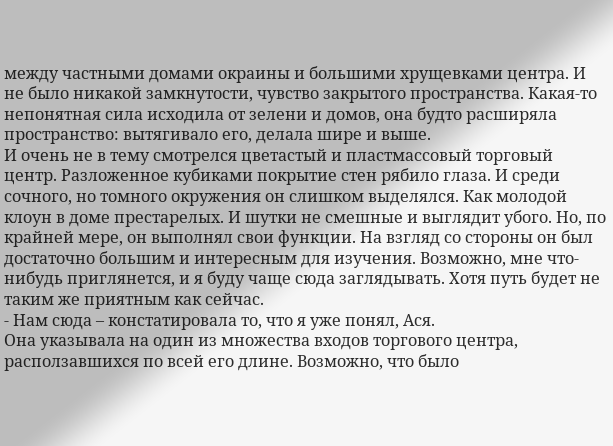между частными домами окраины и большими хрущевками центра. И не было никакой замкнутости, чувство закрытого пространства. Какая-то непонятная сила исходила от зелени и домов, она будто расширяла пространство: вытягивало его, делала шире и выше.
И очень не в тему смотрелся цветастый и пластмассовый торговый центр. Разложенное кубиками покрытие стен рябило глаза. И среди сочного, но томного окружения он слишком выделялся. Как молодой клоун в доме престарелых. И шутки не смешные и выглядит убого. Но, по крайней мере, он выполнял свои функции. На взгляд со стороны он был достаточно большим и интересным для изучения. Возможно, мне что-нибудь приглянется, и я буду чаще сюда заглядывать. Хотя путь будет не таким же приятным как сейчас.
- Нам сюда – констатировала то, что я уже понял, Ася.
Она указывала на один из множества входов торгового центра, расползавшихся по всей его длине. Возможно, что было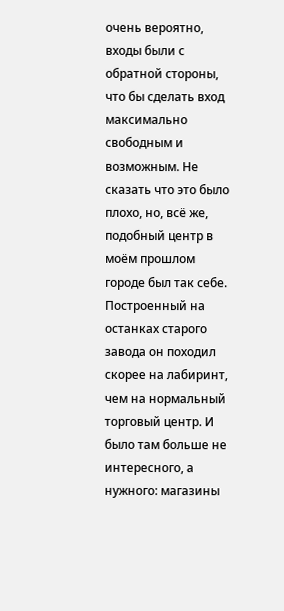очень вероятно, входы были с обратной стороны, что бы сделать вход максимально свободным и возможным. Не сказать что это было плохо, но, всё же, подобный центр в моём прошлом городе был так себе. Построенный на останках старого завода он походил скорее на лабиринт, чем на нормальный торговый центр. И было там больше не интересного, а нужного: магазины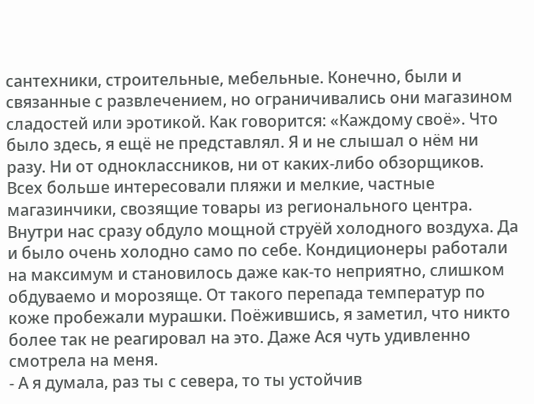сантехники, строительные, мебельные. Конечно, были и связанные с развлечением, но ограничивались они магазином сладостей или эротикой. Как говорится: «Каждому своё». Что было здесь, я ещё не представлял. Я и не слышал о нём ни разу. Ни от одноклассников, ни от каких-либо обзорщиков. Всех больше интересовали пляжи и мелкие, частные магазинчики, свозящие товары из регионального центра.
Внутри нас сразу обдуло мощной струёй холодного воздуха. Да и было очень холодно само по себе. Кондиционеры работали на максимум и становилось даже как-то неприятно, слишком обдуваемо и морозяще. От такого перепада температур по коже пробежали мурашки. Поёжившись, я заметил, что никто более так не реагировал на это. Даже Ася чуть удивленно смотрела на меня.
- А я думала, раз ты с севера, то ты устойчив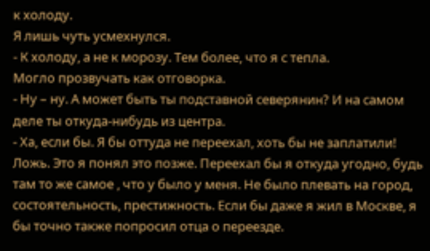к холоду.
Я лишь чуть усмехнулся.
- К холоду, а не к морозу. Тем более, что я с тепла.
Могло прозвучать как отговорка.
- Ну – ну. А может быть ты подставной северянин? И на самом деле ты откуда-нибудь из центра.
- Ха, если бы. Я бы оттуда не переехал, хоть бы не заплатили!
Ложь. Это я понял это позже. Переехал бы я откуда угодно, будь там то же самое , что у было у меня. Не было плевать на город, состоятельность, престижность. Если бы даже я жил в Москве, я бы точно также попросил отца о переезде.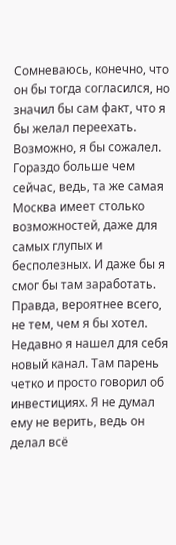Сомневаюсь, конечно, что он бы тогда согласился, но значил бы сам факт, что я бы желал переехать. Возможно, я бы сожалел. Гораздо больше чем сейчас, ведь, та же самая Москва имеет столько возможностей, даже для самых глупых и бесполезных. И даже бы я смог бы там заработать. Правда, вероятнее всего, не тем, чем я бы хотел.
Недавно я нашел для себя новый канал. Там парень четко и просто говорил об инвестициях. Я не думал ему не верить, ведь он делал всё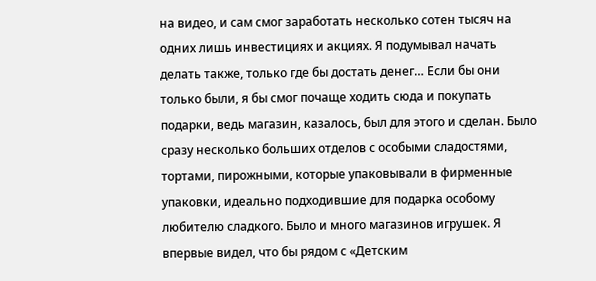на видео, и сам смог заработать несколько сотен тысяч на одних лишь инвестициях и акциях. Я подумывал начать делать также, только где бы достать денег… Если бы они только были, я бы смог почаще ходить сюда и покупать подарки, ведь магазин, казалось, был для этого и сделан. Было сразу несколько больших отделов с особыми сладостями, тортами, пирожными, которые упаковывали в фирменные упаковки, идеально подходившие для подарка особому любителю сладкого. Было и много магазинов игрушек. Я впервые видел, что бы рядом с «Детским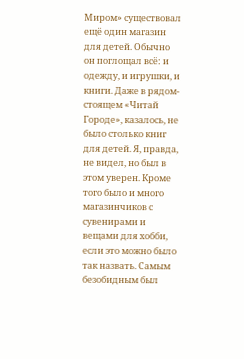Миром» существовал ещё один магазин для детей. Обычно он поглощал всё: и одежду, и игрушки, и книги. Даже в рядом-стоящем «Читай Городе», казалось, не было столько книг для детей. Я, правда, не видел, но был в этом уверен. Кроме того было и много магазинчиков с сувенирами и вещами для хобби, если это можно было так назвать. Самым безобидным был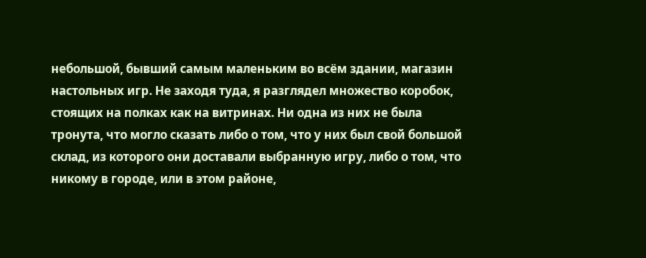небольшой, бывший самым маленьким во всём здании, магазин настольных игр. Не заходя туда, я разглядел множество коробок, стоящих на полках как на витринах. Ни одна из них не была тронута, что могло сказать либо о том, что у них был свой большой склад, из которого они доставали выбранную игру, либо о том, что никому в городе, или в этом районе,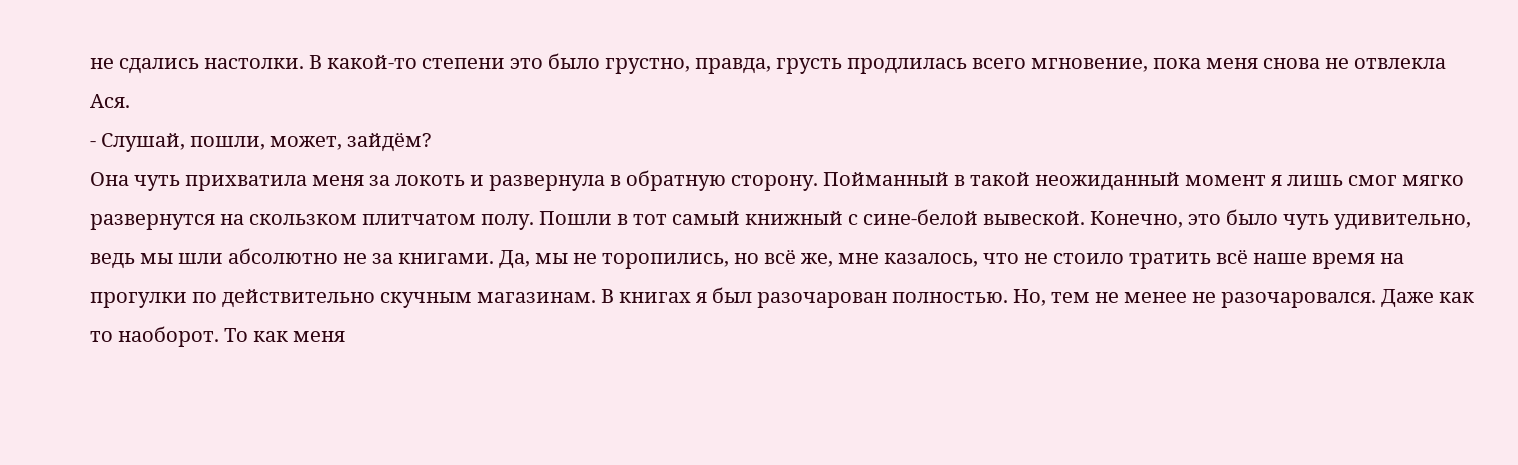не сдались настолки. В какой-то степени это было грустно, правда, грусть продлилась всего мгновение, пока меня снова не отвлекла Ася.
- Слушай, пошли, может, зайдём?
Она чуть прихватила меня за локоть и развернула в обратную сторону. Пойманный в такой неожиданный момент я лишь смог мягко развернутся на скользком плитчатом полу. Пошли в тот самый книжный с сине-белой вывеской. Конечно, это было чуть удивительно, ведь мы шли абсолютно не за книгами. Да, мы не торопились, но всё же, мне казалось, что не стоило тратить всё наше время на прогулки по действительно скучным магазинам. В книгах я был разочарован полностью. Но, тем не менее не разочаровался. Даже как то наоборот. То как меня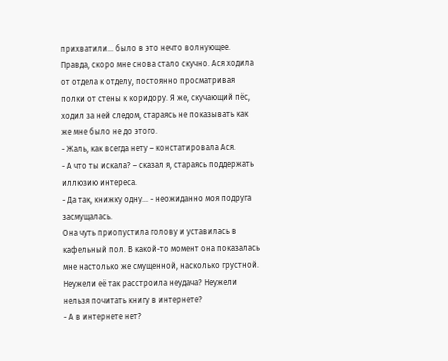прихватили… было в это нечто волнующее.
Правда, скоро мне снова стало скучно. Ася ходила от отдела к отделу, постоянно просматривая полки от стены к коридору. Я же, скучающий пёс, ходил за ней следом, стараясь не показывать как же мне было не до этого.
- Жаль, как всегда нету – констатировала Ася.
- А что ты искала? – сказал я, стараясь поддержать иллюзию интереса.
- Да так, книжку одну… - неожиданно моя подруга засмущалась.
Она чуть приопустила голову и уставилась в кафельный пол. В какой-то момент она показалась мне настолько же смущенной, насколько грустной. Неужели её так расстроила неудача? Неужели нельзя почитать книгу в интернете?
- А в интернете нет?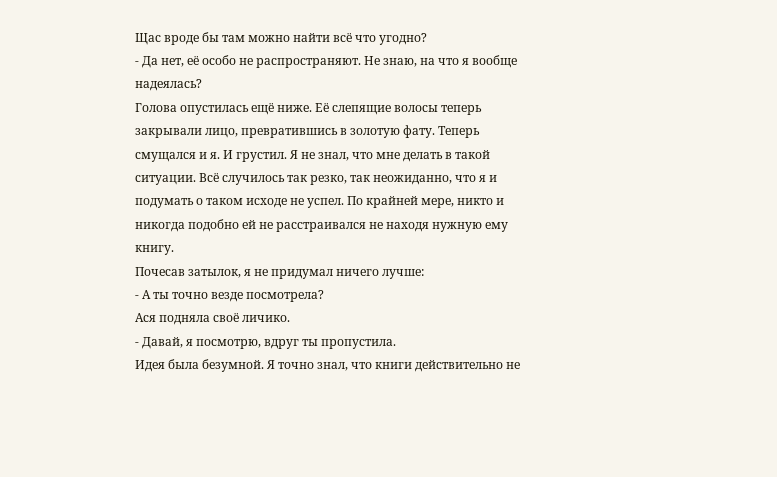Щас вроде бы там можно найти всё что угодно?
- Да нет, её особо не распространяют. Не знаю, на что я вообще надеялась?
Голова опустилась ещё ниже. Её слепящие волосы теперь закрывали лицо, превратившись в золотую фату. Теперь смущался и я. И грустил. Я не знал, что мне делать в такой ситуации. Всё случилось так резко, так неожиданно, что я и подумать о таком исходе не успел. По крайней мере, никто и никогда подобно ей не расстраивался не находя нужную ему книгу.
Почесав затылок, я не придумал ничего лучше:
- А ты точно везде посмотрела?
Ася подняла своё личико.
- Давай, я посмотрю, вдруг ты пропустила.
Идея была безумной. Я точно знал, что книги действительно не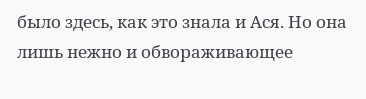было здесь, как это знала и Ася. Но она лишь нежно и обвораживающее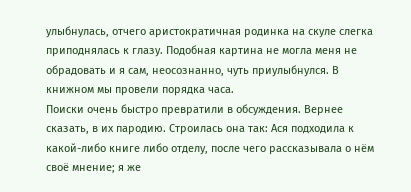улыбнулась, отчего аристократичная родинка на скуле слегка приподнялась к глазу. Подобная картина не могла меня не обрадовать и я сам, неосознанно, чуть приулыбнулся. В книжном мы провели порядка часа.
Поиски очень быстро превратили в обсуждения. Вернее сказать, в их пародию. Строилась она так: Ася подходила к какой-либо книге либо отделу, после чего рассказывала о нём своё мнение; я же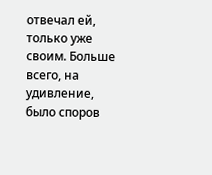отвечал ей, только уже своим. Больше всего, на удивление, было споров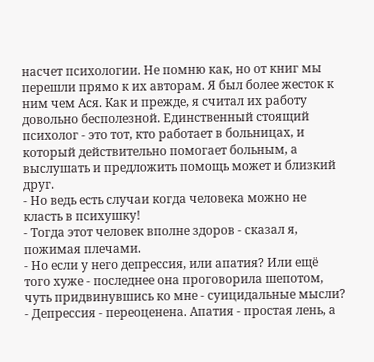насчет психологии. Не помню как, но от книг мы перешли прямо к их авторам. Я был более жесток к ним чем Ася. Как и прежде, я считал их работу довольно бесполезной. Единственный стоящий психолог - это тот, кто работает в больницах, и который действительно помогает больным, а выслушать и предложить помощь может и близкий друг.
- Но ведь есть случаи когда человека можно не класть в психушку!
- Тогда этот человек вполне здоров - сказал я, пожимая плечами.
- Но если у него депрессия, или апатия? Или ещё того хуже - последнее она проговорила шепотом, чуть придвинувшись ко мне - суицидальные мысли?
- Депрессия - переоценена. Апатия - простая лень, а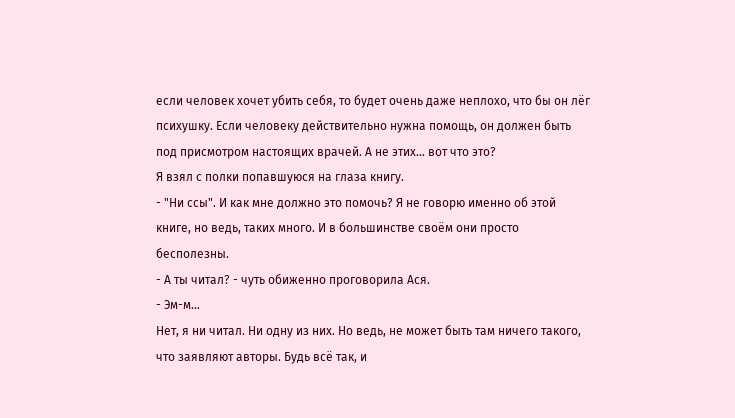если человек хочет убить себя, то будет очень даже неплохо, что бы он лёг психушку. Если человеку действительно нужна помощь, он должен быть под присмотром настоящих врачей. А не этих... вот что это?
Я взял с полки попавшуюся на глаза книгу.
- "Ни ссы". И как мне должно это помочь? Я не говорю именно об этой книге, но ведь, таких много. И в большинстве своём они просто бесполезны.
- А ты читал? - чуть обиженно проговорила Ася.
- Эм-м...
Нет, я ни читал. Ни одну из них. Но ведь, не может быть там ничего такого, что заявляют авторы. Будь всё так, и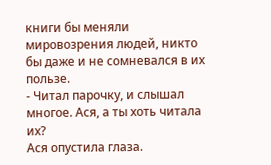книги бы меняли мировозрения людей, никто бы даже и не сомневался в их пользе.
- Читал парочку, и слышал многое. Ася, а ты хоть читала их?
Ася опустила глаза.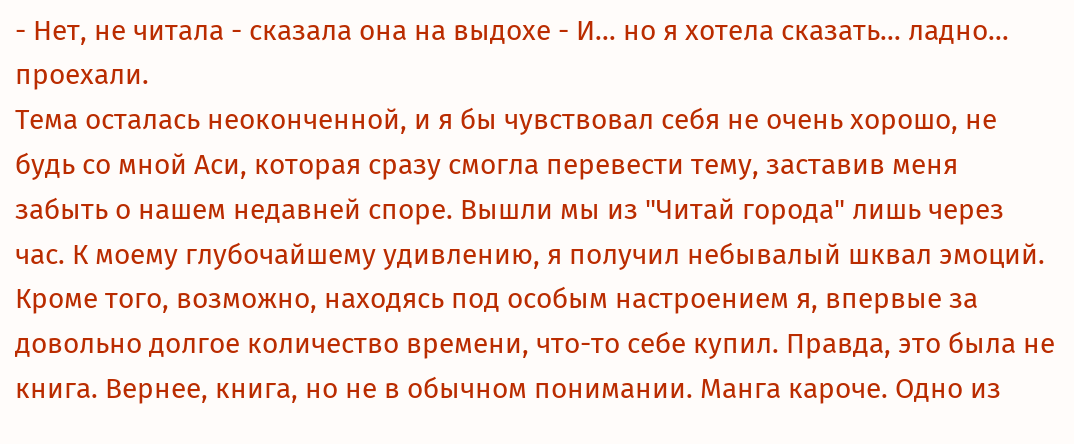- Нет, не читала - сказала она на выдохе - И... но я хотела сказать... ладно... проехали.
Тема осталась неоконченной, и я бы чувствовал себя не очень хорошо, не будь со мной Аси, которая сразу смогла перевести тему, заставив меня забыть о нашем недавней споре. Вышли мы из "Читай города" лишь через час. К моему глубочайшему удивлению, я получил небывалый шквал эмоций. Кроме того, возможно, находясь под особым настроением я, впервые за довольно долгое количество времени, что-то себе купил. Правда, это была не книга. Вернее, книга, но не в обычном понимании. Манга кароче. Одно из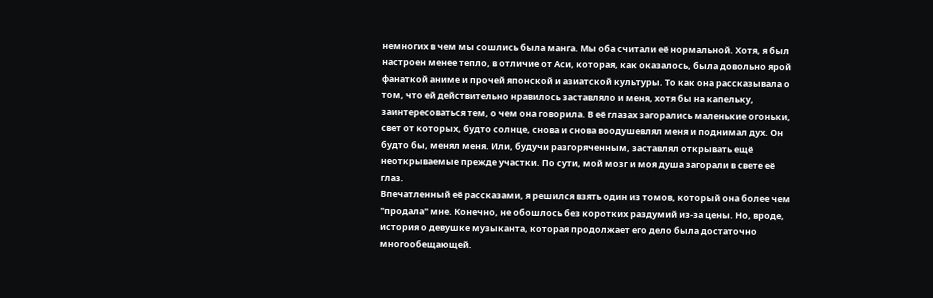немногих в чем мы сошлись была манга. Мы оба считали её нормальной. Хотя, я был настроен менее тепло, в отличие от Аси, которая, как оказалось, была довольно ярой фанаткой аниме и прочей японской и азиатской культуры. То как она рассказывала о том, что ей действительно нравилось заставляло и меня, хотя бы на капельку, заинтересоваться тем, о чем она говорила. В её глазах загорались маленькие огоньки, свет от которых, будто солнце, снова и снова воодушевлял меня и поднимал дух. Он будто бы, менял меня. Или, будучи разгоряченным, заставлял открывать ещё неоткрываемые прежде участки. По сути, мой мозг и моя душа загорали в свете её глаз.
Впечатленный её рассказами, я решился взять один из томов, который она более чем "продала" мне. Конечно, не обошлось без коротких раздумий из-за цены. Но, вроде, история о девушке музыканта, которая продолжает его дело была достаточно многообещающей.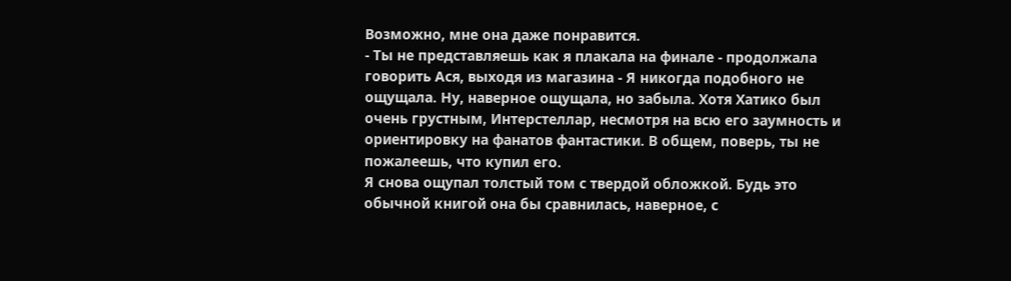Возможно, мне она даже понравится.
- Ты не представляешь как я плакала на финале - продолжала говорить Ася, выходя из магазина - Я никогда подобного не ощущала. Ну, наверное ощущала, но забыла. Хотя Хатико был очень грустным, Интерстеллар, несмотря на всю его заумность и ориентировку на фанатов фантастики. В общем, поверь, ты не пожалеешь, что купил его.
Я снова ощупал толстый том с твердой обложкой. Будь это обычной книгой она бы сравнилась, наверное, с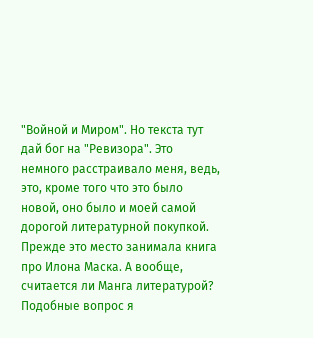"Войной и Миром". Но текста тут дай бог на "Ревизора". Это немного расстраивало меня, ведь, это, кроме того что это было новой, оно было и моей самой дорогой литературной покупкой. Прежде это место занимала книга про Илона Маска. А вообще, считается ли Манга литературой? Подобные вопрос я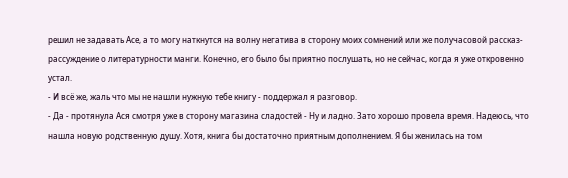решил не задавать Асе, а то могу наткнутся на волну негатива в сторону моих сомнений или же получасовой рассказ-рассуждение о литературности манги. Конечно, его было бы приятно послушать, но не сейчас, когда я уже откровенно устал.
- И всё же, жаль что мы не нашли нужную тебе книгу - поддержал я разговор.
- Да - протянула Ася смотря уже в сторону магазина сладостей - Ну и ладно. Зато хорошо провела время. Надеюсь, что нашла новую родственную душу. Хотя, книга бы достаточно приятным дополнением. Я бы женилась на том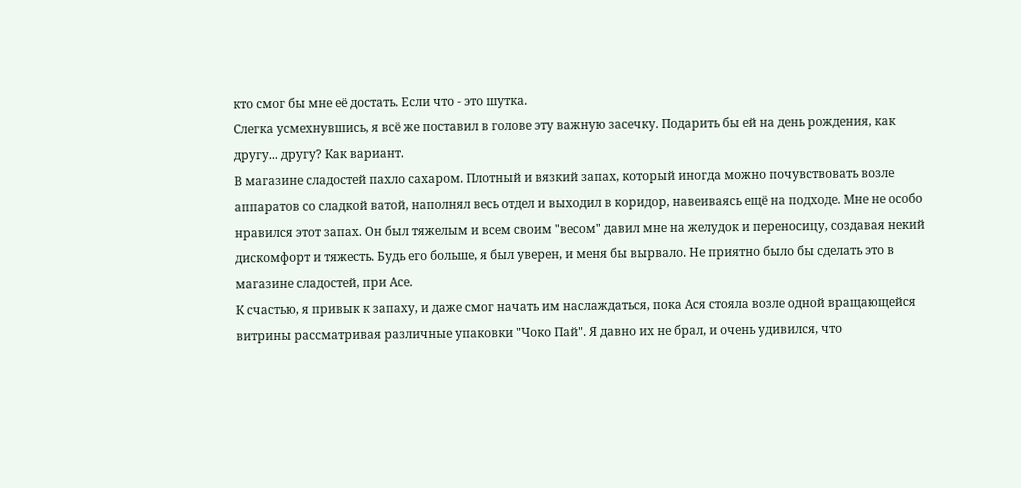кто смог бы мне её достать. Если что - это шутка.
Слегка усмехнувшись, я всё же поставил в голове эту важную засечку. Подарить бы ей на день рождения, как другу... другу? Как вариант.
В магазине сладостей пахло сахаром. Плотный и вязкий запах, который иногда можно почувствовать возле аппаратов со сладкой ватой, наполнял весь отдел и выходил в коридор, навеиваясь ещё на подходе. Мне не особо нравился этот запах. Он был тяжелым и всем своим "весом" давил мне на желудок и переносицу, создавая некий дискомфорт и тяжесть. Будь его больше, я был уверен, и меня бы вырвало. Не приятно было бы сделать это в магазине сладостей, при Асе.
К счастью, я привык к запаху, и даже смог начать им наслаждаться, пока Ася стояла возле одной вращающейся витрины рассматривая различные упаковки "Чоко Пай". Я давно их не брал, и очень удивился, что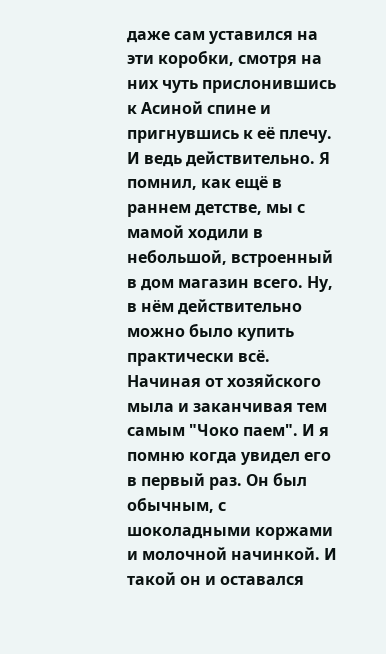даже сам уставился на эти коробки, смотря на них чуть прислонившись к Асиной спине и пригнувшись к её плечу. И ведь действительно. Я помнил, как ещё в раннем детстве, мы с мамой ходили в небольшой, встроенный в дом магазин всего. Ну, в нём действительно можно было купить практически всё. Начиная от хозяйского мыла и заканчивая тем самым "Чоко паем". И я помню когда увидел его в первый раз. Он был обычным, с шоколадными коржами и молочной начинкой. И такой он и оставался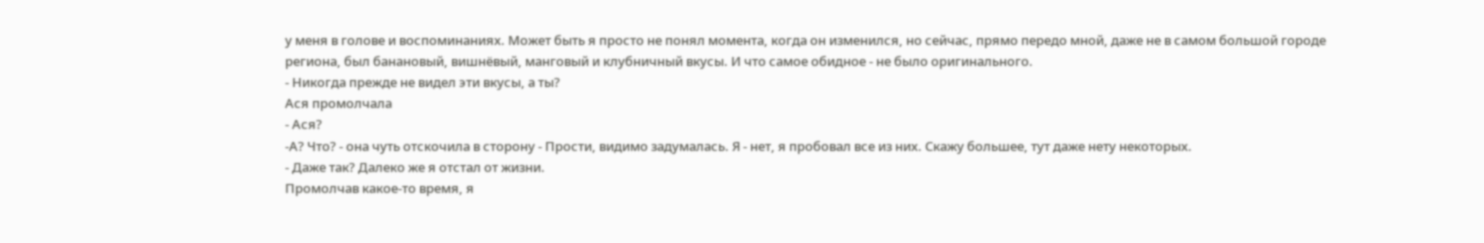у меня в голове и воспоминаниях. Может быть я просто не понял момента, когда он изменился, но сейчас, прямо передо мной, даже не в самом большой городе региона, был банановый, вишнёвый, манговый и клубничный вкусы. И что самое обидное - не было оригинального.
- Никогда прежде не видел эти вкусы, а ты?
Ася промолчала
- Ася?
-А? Что? - она чуть отскочила в сторону - Прости, видимо задумалась. Я - нет, я пробовал все из них. Скажу большее, тут даже нету некоторых.
- Даже так? Далеко же я отстал от жизни.
Промолчав какое-то время, я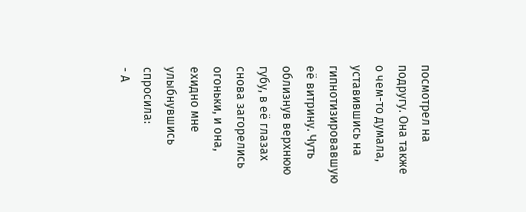посмотрел на подругу. Она также о чем-то думала, уставившись на гипнотизировавшую её витрину. Чуть облизнув верхнюю губу, в её глазах снова загорелись огоньки, и она, ехидно мне улыбнувшись спросила:
- А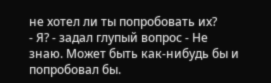не хотел ли ты попробовать их?
- Я? - задал глупый вопрос - Не знаю. Может быть как-нибудь бы и попробовал бы.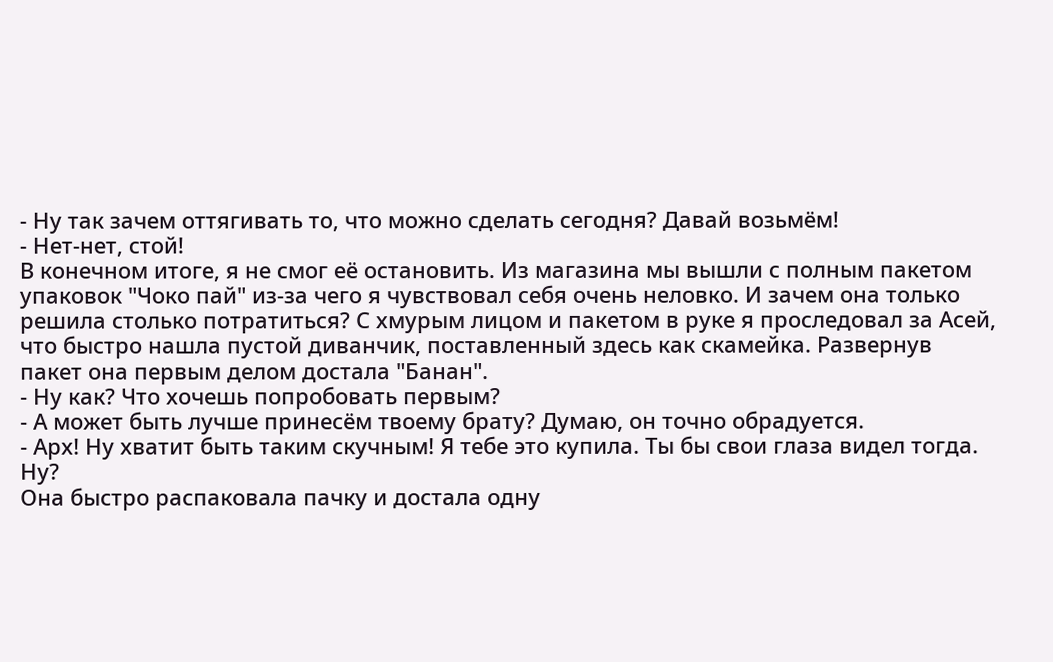- Ну так зачем оттягивать то, что можно сделать сегодня? Давай возьмём!
- Нет-нет, стой!
В конечном итоге, я не смог её остановить. Из магазина мы вышли с полным пакетом упаковок "Чоко пай" из-за чего я чувствовал себя очень неловко. И зачем она только решила столько потратиться? С хмурым лицом и пакетом в руке я проследовал за Асей, что быстро нашла пустой диванчик, поставленный здесь как скамейка. Развернув пакет она первым делом достала "Банан".
- Ну как? Что хочешь попробовать первым?
- А может быть лучше принесём твоему брату? Думаю, он точно обрадуется.
- Арх! Ну хватит быть таким скучным! Я тебе это купила. Ты бы свои глаза видел тогда. Ну?
Она быстро распаковала пачку и достала одну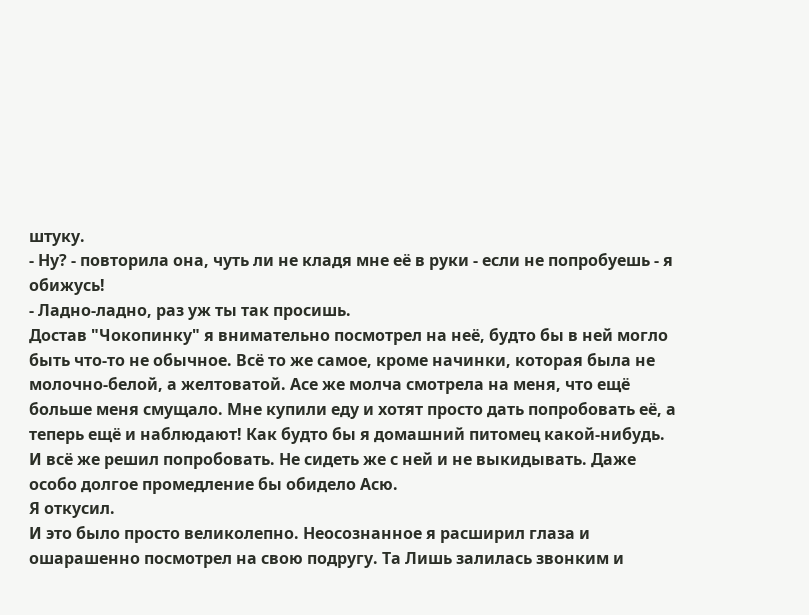штуку.
- Ну? - повторила она, чуть ли не кладя мне её в руки - если не попробуешь - я обижусь!
- Ладно-ладно, раз уж ты так просишь.
Достав "Чокопинку" я внимательно посмотрел на неё, будто бы в ней могло быть что-то не обычное. Всё то же самое, кроме начинки, которая была не молочно-белой, а желтоватой. Асе же молча смотрела на меня, что ещё больше меня смущало. Мне купили еду и хотят просто дать попробовать её, а теперь ещё и наблюдают! Как будто бы я домашний питомец какой-нибудь. И всё же решил попробовать. Не сидеть же с ней и не выкидывать. Даже особо долгое промедление бы обидело Асю.
Я откусил.
И это было просто великолепно. Неосознанное я расширил глаза и ошарашенно посмотрел на свою подругу. Та Лишь залилась звонким и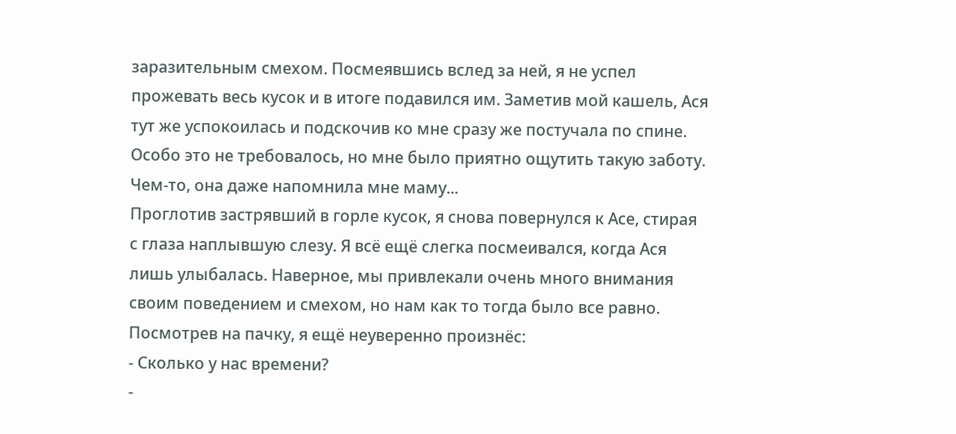заразительным смехом. Посмеявшись вслед за ней, я не успел прожевать весь кусок и в итоге подавился им. Заметив мой кашель, Ася тут же успокоилась и подскочив ко мне сразу же постучала по спине. Особо это не требовалось, но мне было приятно ощутить такую заботу. Чем-то, она даже напомнила мне маму...
Проглотив застрявший в горле кусок, я снова повернулся к Асе, стирая с глаза наплывшую слезу. Я всё ещё слегка посмеивался, когда Ася лишь улыбалась. Наверное, мы привлекали очень много внимания своим поведением и смехом, но нам как то тогда было все равно. Посмотрев на пачку, я ещё неуверенно произнёс:
- Сколько у нас времени?
-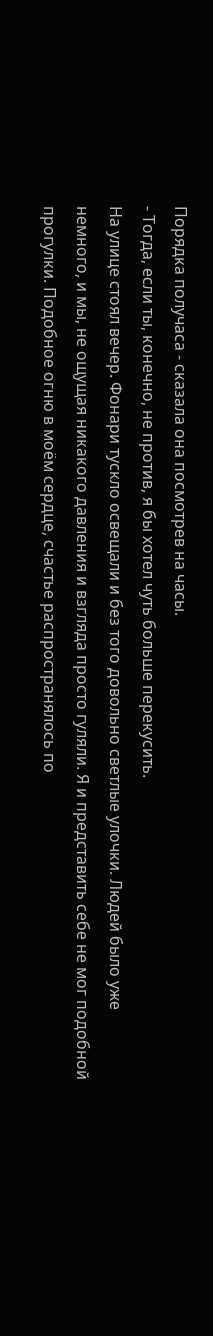Порядка получаса - сказала она посмотрев на часы.
- Тогда, если ты, конечно, не против, я бы хотел чуть больше перекусить.
На улице стоял вечер. Фонари тускло освещали и без того довольно светлые улочки. Людей было уже немного, и мы, не ощущая никакого давления и взгляда просто гуляли. Я и представить себе не мог подобной прогулки. Подобное огню в моём сердце, счастье распространялось по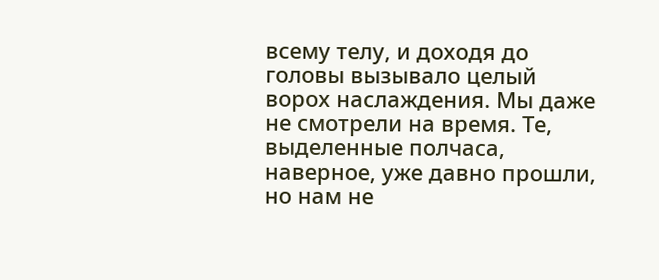всему телу, и доходя до головы вызывало целый ворох наслаждения. Мы даже не смотрели на время. Те, выделенные полчаса, наверное, уже давно прошли, но нам не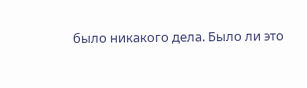было никакого дела. Было ли это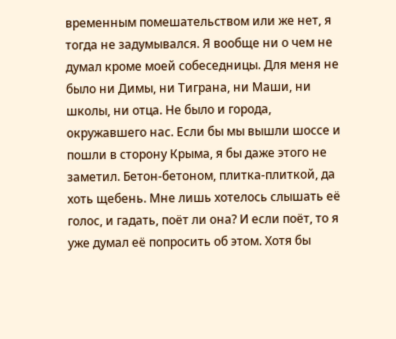временным помешательством или же нет, я тогда не задумывался. Я вообще ни о чем не думал кроме моей собеседницы. Для меня не было ни Димы, ни Тиграна, ни Маши, ни школы, ни отца. Не было и города, окружавшего нас. Если бы мы вышли шоссе и пошли в сторону Крыма, я бы даже этого не заметил. Бетон-бетоном, плитка-плиткой, да хоть щебень. Мне лишь хотелось слышать её голос, и гадать, поёт ли она? И если поёт, то я уже думал её попросить об этом. Хотя бы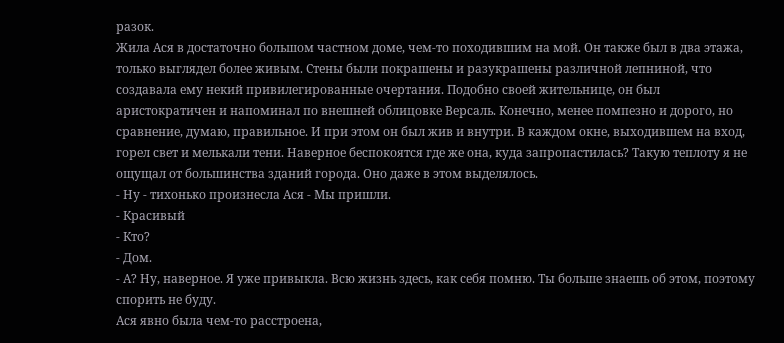разок.
Жила Ася в достаточно большом частном доме, чем-то походившим на мой. Он также был в два этажа, только выглядел более живым. Стены были покрашены и разукрашены различной лепниной, что создавала ему некий привилегированные очертания. Подобно своей жительнице, он был аристократичен и напоминал по внешней облицовке Версаль. Конечно, менее помпезно и дорого, но сравнение, думаю, правильное. И при этом он был жив и внутри. В каждом окне, выходившем на вход, горел свет и мелькали тени. Наверное беспокоятся где же она, куда запропастилась? Такую теплоту я не ощущал от большинства зданий города. Оно даже в этом выделялось.
- Ну - тихонько произнесла Ася - Мы пришли.
- Красивый
- Кто?
- Дом.
- А? Ну, наверное. Я уже привыкла. Всю жизнь здесь, как себя помню. Ты больше знаешь об этом, поэтому спорить не буду.
Ася явно была чем-то расстроена,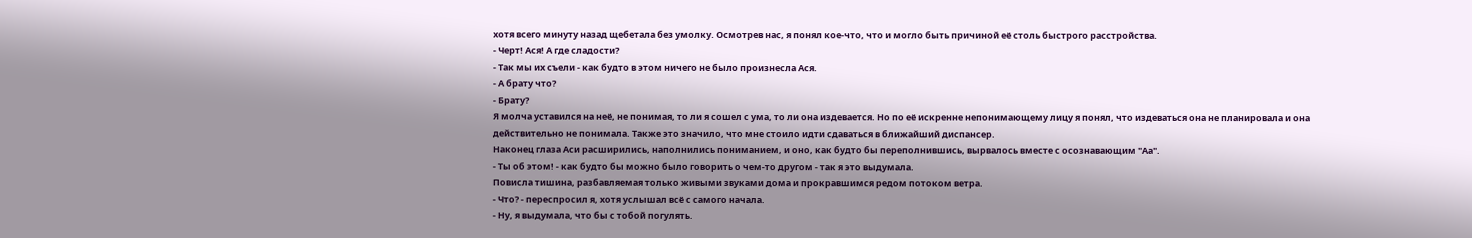хотя всего минуту назад щебетала без умолку. Осмотрев нас, я понял кое-что, что и могло быть причиной её столь быстрого расстройства.
- Черт! Ася! А где сладости?
- Так мы их съели - как будто в этом ничего не было произнесла Ася.
- А брату что?
- Брату?
Я молча уставился на неё, не понимая, то ли я сошел с ума, то ли она издевается. Но по её искренне непонимающему лицу я понял, что издеваться она не планировала и она действительно не понимала. Также это значило, что мне стоило идти сдаваться в ближайший диспансер.
Наконец глаза Аси расширились, наполнились пониманием, и оно, как будто бы переполнившись, вырвалось вместе с осознавающим "Аа".
- Ты об этом! - как будто бы можно было говорить о чем-то другом - так я это выдумала.
Повисла тишина, разбавляемая только живыми звуками дома и прокравшимся редом потоком ветра.
- Что? - переспросил я, хотя услышал всё с самого начала.
- Ну, я выдумала, что бы с тобой погулять.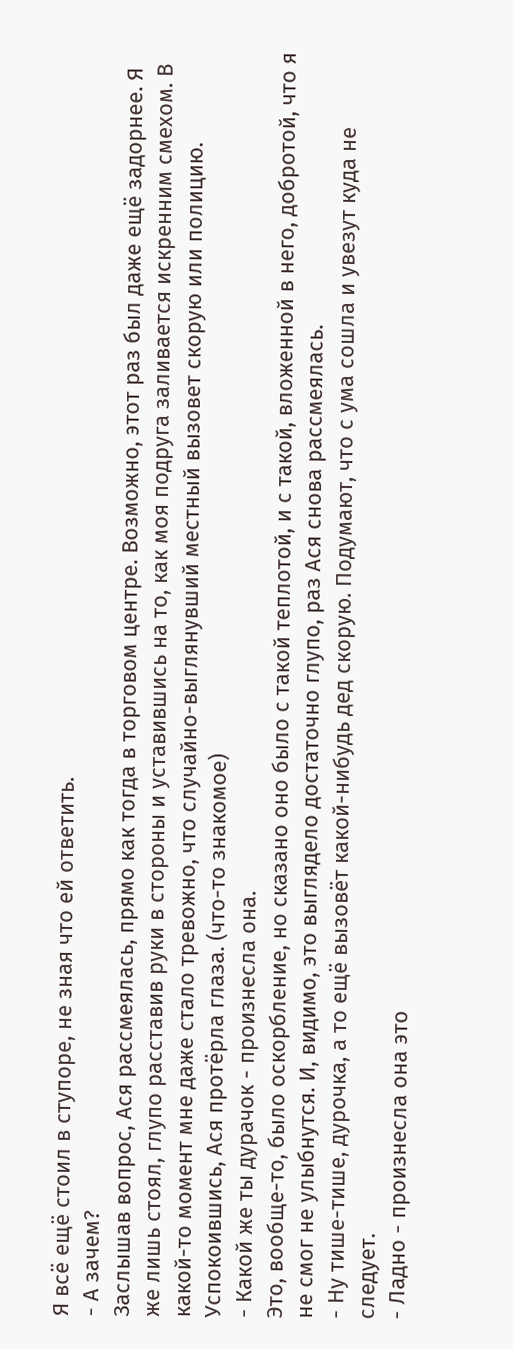Я всё ещё стоил в ступоре, не зная что ей ответить.
- А зачем?
Заслышав вопрос, Ася рассмеялась, прямо как тогда в торговом центре. Возможно, этот раз был даже ещё задорнее. Я же лишь стоял, глупо расставив руки в стороны и уставившись на то, как моя подруга заливается искренним смехом. В какой-то момент мне даже стало тревожно, что случайно-выглянувший местный вызовет скорую или полицию.
Успокоившись, Ася протёрла глаза. (что-то знакомое)
- Какой же ты дурачок - произнесла она.
Это, вообще-то, было оскорбление, но сказано оно было с такой теплотой, и с такой, вложенной в него, добротой, что я не смог не улыбнутся. И, видимо, это выглядело достаточно глупо, раз Ася снова рассмеялась.
- Ну тише-тише, дурочка, а то ещё вызовёт какой-нибудь дед скорую. Подумают, что с ума сошла и увезут куда не следует.
- Ладно - произнесла она это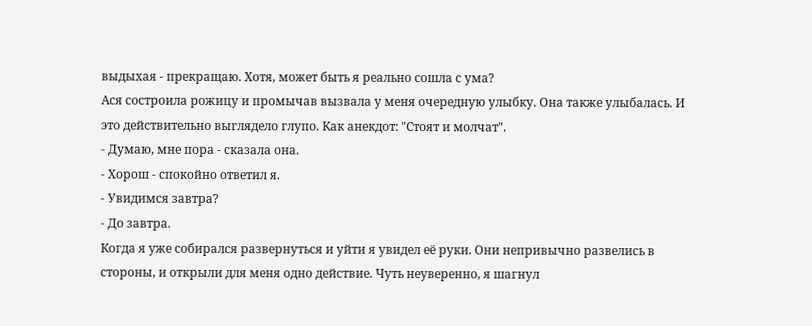выдыхая - прекращаю. Хотя, может быть я реально сошла с ума?
Ася состроила рожицу и промычав вызвала у меня очередную улыбку. Она также улыбалась. И это действительно выглядело глупо. Как анекдот: "Стоят и молчат".
- Думаю, мне пора - сказала она.
- Хорош - спокойно ответил я.
- Увидимся завтра?
- До завтра.
Когда я уже собирался развернуться и уйти я увидел её руки. Они непривычно развелись в стороны, и открыли для меня одно действие. Чуть неуверенно, я шагнул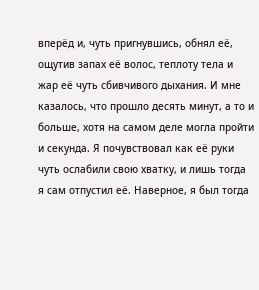вперёд и, чуть пригнувшись, обнял её, ощутив запах её волос, теплоту тела и жар её чуть сбивчивого дыхания. И мне казалось, что прошло десять минут, а то и больше, хотя на самом деле могла пройти и секунда. Я почувствовал как её руки чуть ослабили свою хватку, и лишь тогда я сам отпустил её. Наверное, я был тогда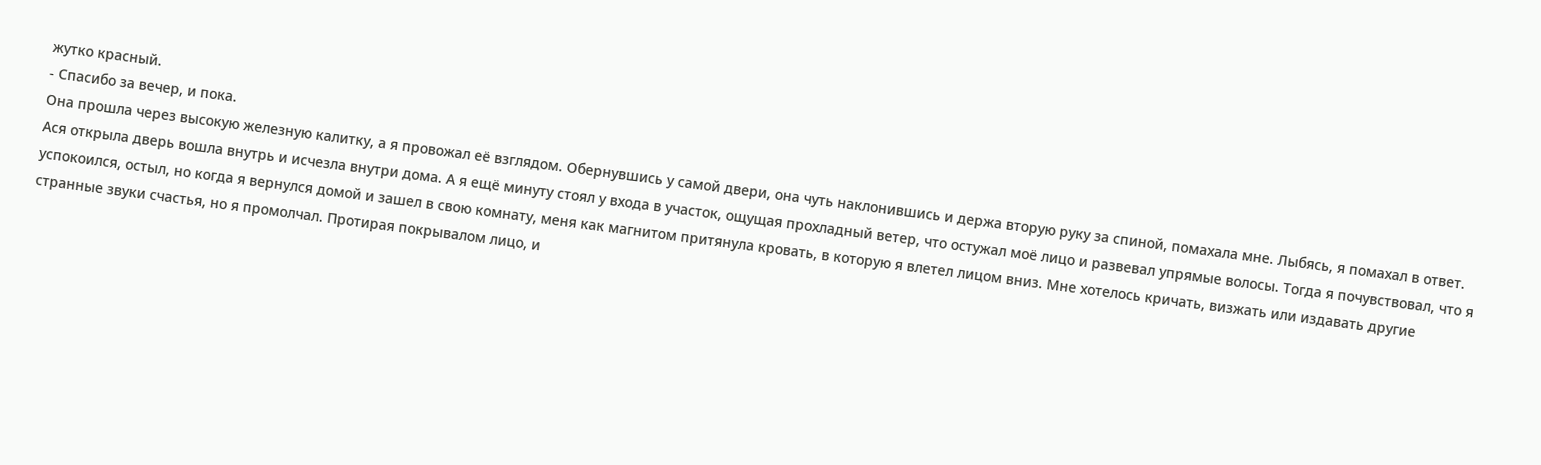жутко красный.
- Спасибо за вечер, и пока.
Она прошла через высокую железную калитку, а я провожал её взглядом. Обернувшись у самой двери, она чуть наклонившись и держа вторую руку за спиной, помахала мне. Лыбясь, я помахал в ответ. Ася открыла дверь вошла внутрь и исчезла внутри дома. А я ещё минуту стоял у входа в участок, ощущая прохладный ветер, что остужал моё лицо и развевал упрямые волосы. Тогда я почувствовал, что я успокоился, остыл, но когда я вернулся домой и зашел в свою комнату, меня как магнитом притянула кровать, в которую я влетел лицом вниз. Мне хотелось кричать, визжать или издавать другие странные звуки счастья, но я промолчал. Протирая покрывалом лицо, и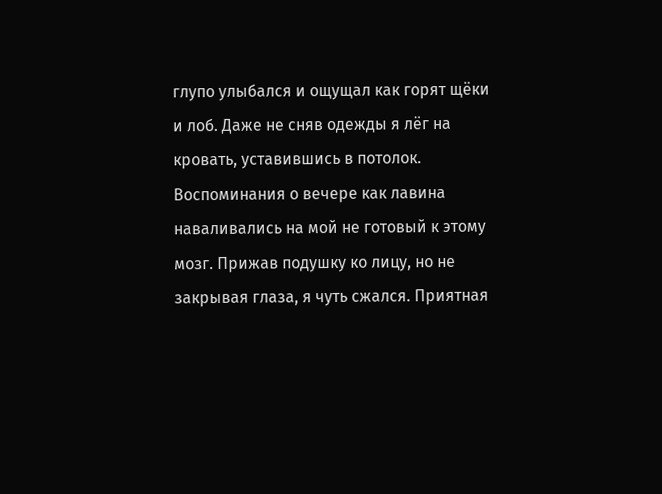глупо улыбался и ощущал как горят щёки и лоб. Даже не сняв одежды я лёг на кровать, уставившись в потолок. Воспоминания о вечере как лавина наваливались на мой не готовый к этому мозг. Прижав подушку ко лицу, но не закрывая глаза, я чуть сжался. Приятная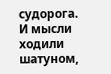судорога. И мысли ходили шатуном,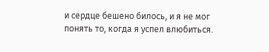и сердце бешено билось, и я не мог понять то, когда я успел влюбиться.